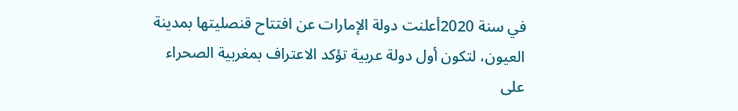في سنة 2020أعلنت دولة الإمارات عن افتتاح قنصليتها بمدينة العيون، لتكون أول دولة عربية تؤكد الاعتراف بمغربية الصحراء على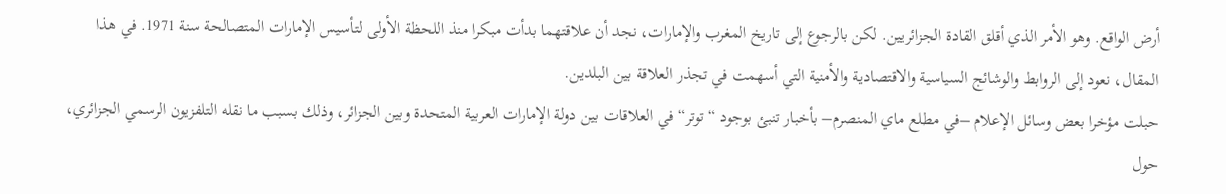أرض الواقع. وهو الأمر الذي أقلق القادة الجزائريين. لكن بالرجوع إلى تاريخ المغرب والإمارات، نجد أن علاقتهما بدأت مبكرا منذ اللحظة الأولى لتأسيس الإمارات المتصالحة سنة 1971. في هذا المقال، نعود إلى الروابط والوشائج السياسية والاقتصادية والأمنية التي أسهمت في تجذر العلاقة بين البلدين.
حبلت مؤخرا بعض وسائل الإعلام –في مطلع ماي المنصرم– بأخبار تنبئ بوجود “توتر“ في العلاقات بين دولة الإمارات العربية المتحدة وبين الجزائر، وذلك بسبب ما نقله التلفزيون الرسمي الجزائري، حول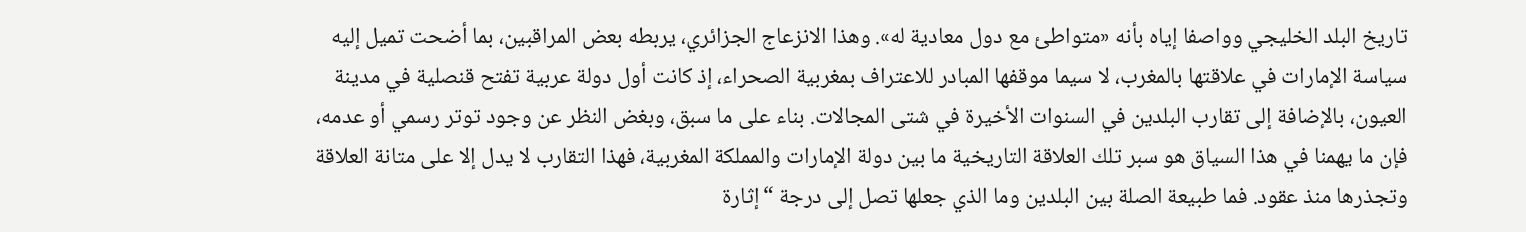تاريخ البلد الخليجي وواصفا إياه بأنه «متواطئ مع دول معادية له». وهذا الانزعاج الجزائري، يربطه بعض المراقبين، بما أضحت تميل إليه سياسة الإمارات في علاقتها بالمغرب، لا سيما موقفها المبادر للاعتراف بمغربية الصحراء، إذ كانت أول دولة عربية تفتح قنصلية في مدينة العيون، بالإضافة إلى تقارب البلدين في السنوات الأخيرة في شتى المجالات. بناء على ما سبق، وبغض النظر عن وجود توتر رسمي أو عدمه، فإن ما يهمنا في هذا السياق هو سبر تلك العلاقة التاريخية ما بين دولة الإمارات والمملكة المغربية، فهذا التقارب لا يدل إلا على متانة العلاقة وتجذرها منذ عقود. فما طبيعة الصلة بين البلدين وما الذي جعلها تصل إلى درجة “إثارة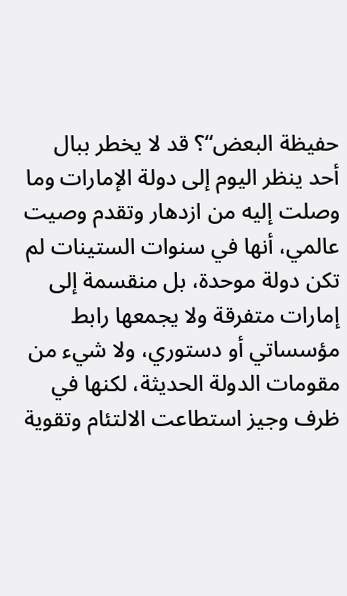حفيظة البعض“؟ قد لا يخطر ببال أحد ينظر اليوم إلى دولة الإمارات وما وصلت إليه من ازدهار وتقدم وصيت عالمي، أنها في سنوات الستينات لم تكن دولة موحدة، بل منقسمة إلى إمارات متفرقة ولا يجمعها رابط مؤسساتي أو دستوري، ولا شيء من مقومات الدولة الحديثة، لكنها في ظرف وجيز استطاعت الالتئام وتقوية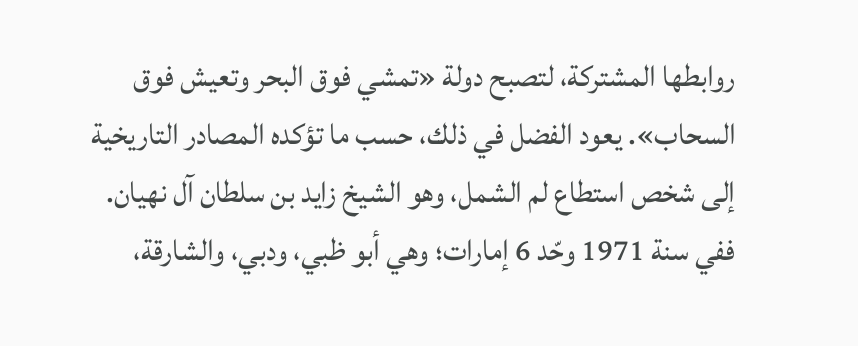روابطها المشتركة، لتصبح دولة «تمشي فوق البحر وتعيش فوق السحاب». يعود الفضل في ذلك، حسب ما تؤكده المصادر التاريخية إلى شخص استطاع لم الشمل، وهو الشيخ زايد بن سلطان آل نهيان. ففي سنة 1971 وحّد 6 إمارات؛ وهي أبو ظبي، ودبي، والشارقة،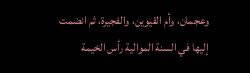وعجمان، وأم القيوين، والفجيرة، ثم انضمت إليها في السنة الموالية رأس الخيمة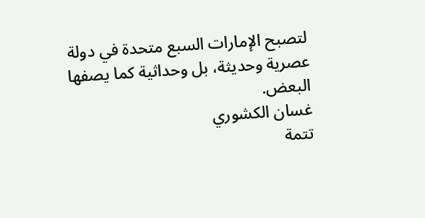لتصبح الإمارات السبع متحدة في دولة عصرية وحديثة، بل وحداثية كما يصفها البعض.
غسان الكشوري
تتمة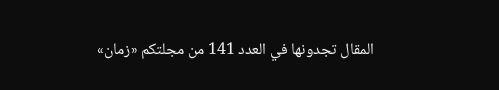المقال تجدونها في العدد 141 من مجلتكم «زمان»